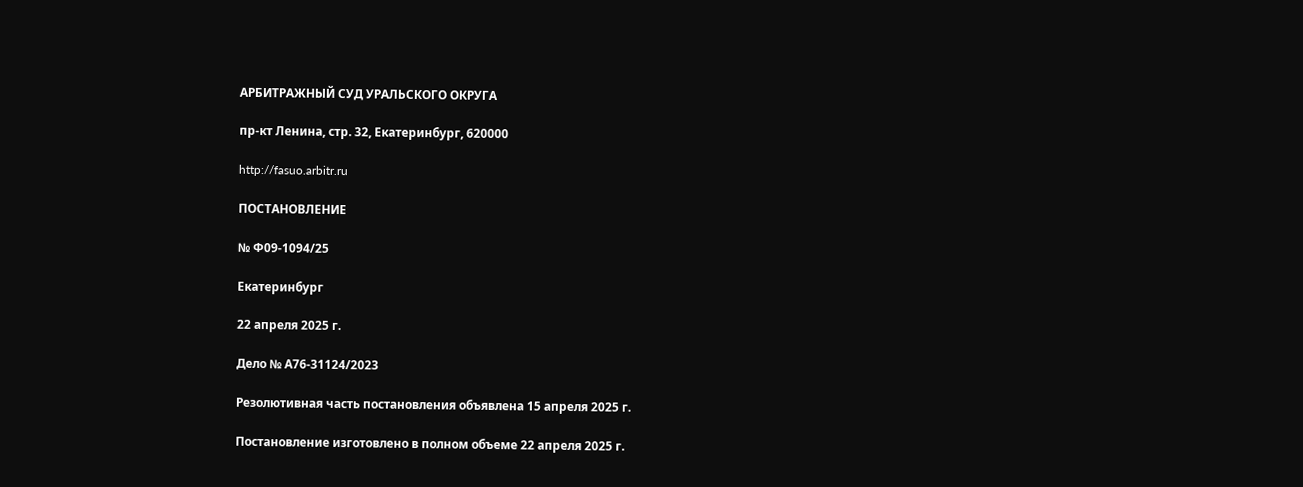АРБИТРАЖНЫЙ СУД УРАЛЬСКОГО ОКРУГА

пр-кт Ленина, стр. 32, Екатеринбург, 620000

http://fasuo.arbitr.ru

ПОСТАНОВЛЕНИЕ

№ Ф09-1094/25

Екатеринбург

22 апреля 2025 г.

Дело № А76-31124/2023

Резолютивная часть постановления объявлена 15 апреля 2025 г.

Постановление изготовлено в полном объеме 22 апреля 2025 г.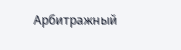Арбитражный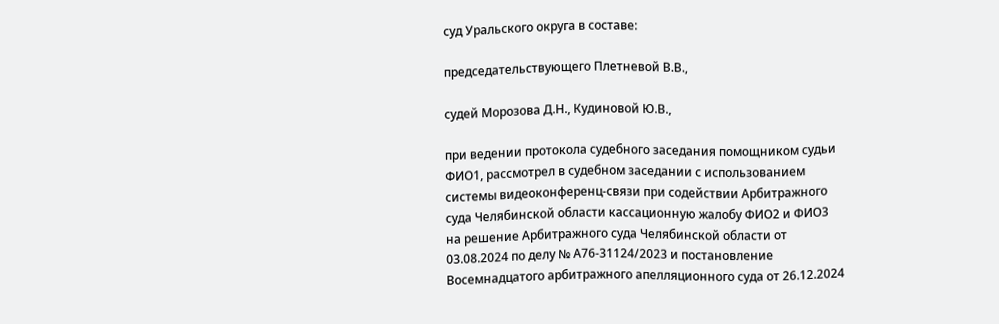суд Уральского округа в составе:

председательствующего Плетневой В.В.,

судей Морозова Д.Н., Кудиновой Ю.В.,

при ведении протокола судебного заседания помощником судьи ФИО1, рассмотрел в судебном заседании с использованием системы видеоконференц-связи при содействии Арбитражного суда Челябинской области кассационную жалобу ФИО2 и ФИО3 на решение Арбитражного суда Челябинской области от 03.08.2024 по делу № А76-31124/2023 и постановление Восемнадцатого арбитражного апелляционного суда от 26.12.2024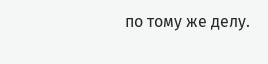по тому же делу.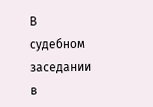В судебном заседании в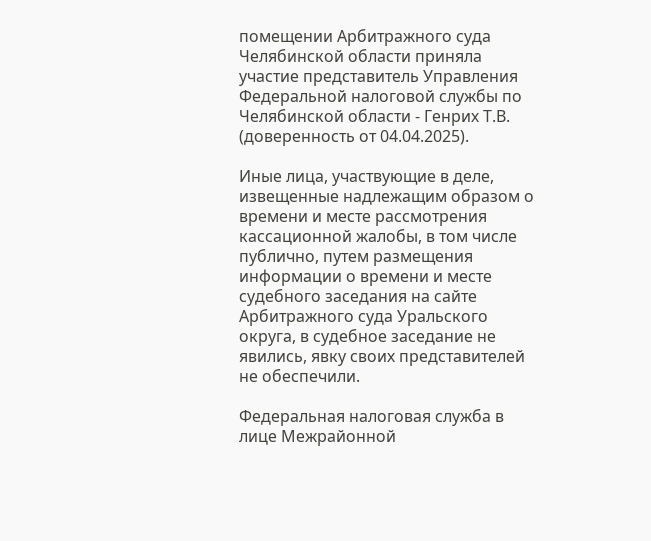помещении Арбитражного суда Челябинской области приняла участие представитель Управления Федеральной налоговой службы по Челябинской области - Генрих Т.В. (доверенность от 04.04.2025).

Иные лица, участвующие в деле, извещенные надлежащим образом о времени и месте рассмотрения кассационной жалобы, в том числе публично, путем размещения информации о времени и месте судебного заседания на сайте Арбитражного суда Уральского округа, в судебное заседание не явились, явку своих представителей не обеспечили.

Федеральная налоговая служба в лице Межрайонной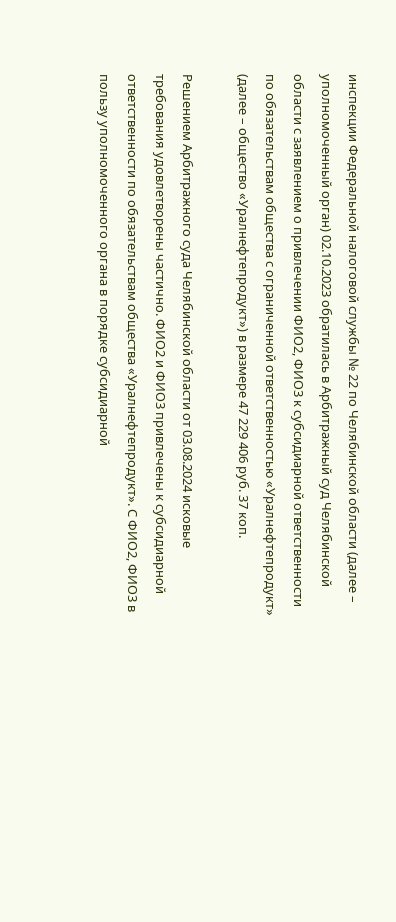инспекции Федеральной налоговой службы № 22 по Челябинской области (далее – уполномоченный орган) 02.10.2023 обратилась в Арбитражный суд Челябинской области с заявлением о привлечении ФИО2, ФИО3 к субсидиарной ответственности по обязательствам общества с ограниченной ответственностью «Уралнефтепродукт» (далее – общество «Уралнефтепродукт») в размере 47 229 406 руб. 37 коп.

Решением Арбитражного суда Челябинской области от 03.08.2024 исковые требования удовлетворены частично. ФИО2 и ФИО3 привлечены к субсидиарной ответственности по обязательствам общества «Уралнефтепродукт». С ФИО2, ФИО3 в пользу уполномоченного органа в порядке субсидиарной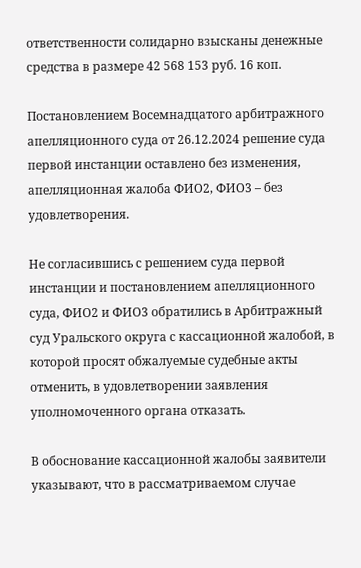ответственности солидарно взысканы денежные средства в размере 42 568 153 руб. 16 коп.

Постановлением Восемнадцатого арбитражного апелляционного суда от 26.12.2024 решение суда первой инстанции оставлено без изменения, апелляционная жалоба ФИО2, ФИО3 – без удовлетворения.

Не согласившись с решением суда первой инстанции и постановлением апелляционного суда, ФИО2 и ФИО3 обратились в Арбитражный суд Уральского округа с кассационной жалобой, в которой просят обжалуемые судебные акты отменить, в удовлетворении заявления уполномоченного органа отказать.

В обоснование кассационной жалобы заявители указывают, что в рассматриваемом случае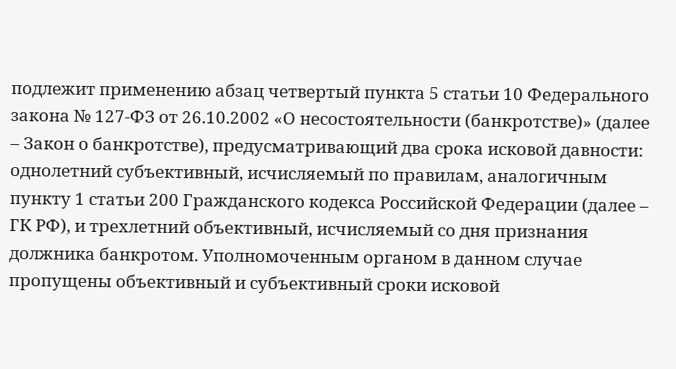подлежит применению абзац четвертый пункта 5 статьи 10 Федерального закона № 127-ФЗ от 26.10.2002 «О несостоятельности (банкротстве)» (далее – Закон о банкротстве), предусматривающий два срока исковой давности: однолетний субъективный, исчисляемый по правилам, аналогичным пункту 1 статьи 200 Гражданского кодекса Российской Федерации (далее – ГК РФ), и трехлетний объективный, исчисляемый со дня признания должника банкротом. Уполномоченным органом в данном случае пропущены объективный и субъективный сроки исковой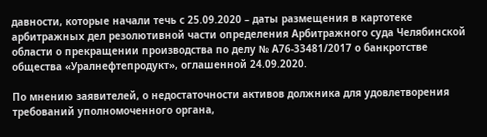давности, которые начали течь с 25.09.2020 – даты размещения в картотеке арбитражных дел резолютивной части определения Арбитражного суда Челябинской области о прекращении производства по делу № А76-33481/2017 о банкротстве общества «Уралнефтепродукт», оглашенной 24.09.2020.

По мнению заявителей, о недостаточности активов должника для удовлетворения требований уполномоченного органа,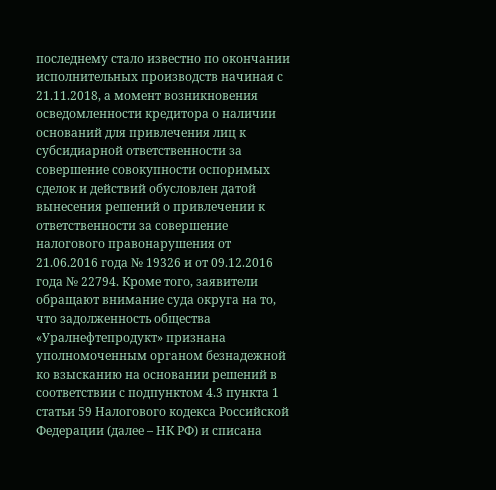последнему стало известно по окончании исполнительных производств начиная с 21.11.2018, а момент возникновения осведомленности кредитора о наличии оснований для привлечения лиц к субсидиарной ответственности за совершение совокупности оспоримых сделок и действий обусловлен датой вынесения решений о привлечении к ответственности за совершение налогового правонарушения от 21.06.2016 года № 19326 и от 09.12.2016 года № 22794. Кроме того, заявители обращают внимание суда округа на то, что задолженность общества «Уралнефтепродукт» признана уполномоченным органом безнадежной ко взысканию на основании решений в соответствии с подпунктом 4.3 пункта 1 статьи 59 Налогового кодекса Российской Федерации (далее – НК РФ) и списана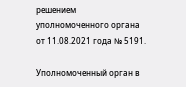решением уполномоченного органа от 11.08.2021 года № 5191.

Уполномоченный орган в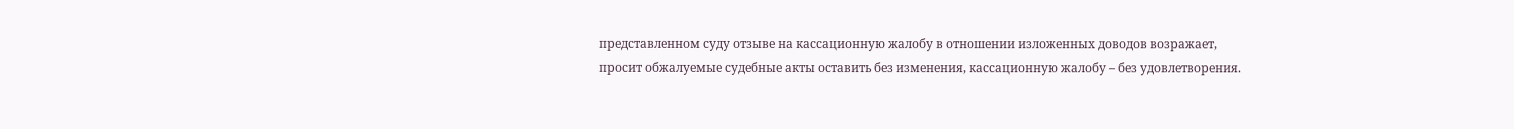представленном суду отзыве на кассационную жалобу в отношении изложенных доводов возражает, просит обжалуемые судебные акты оставить без изменения, кассационную жалобу – без удовлетворения.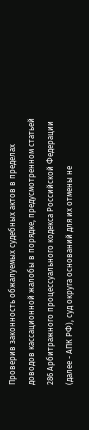Проверив законность обжалуемых судебных актов в пределах доводов кассационной жалобы в порядке, предусмотренном статьей 286 Арбитражного процессуального кодекса Российской Федерации (далее - АПК РФ), суд округа оснований для их отмены не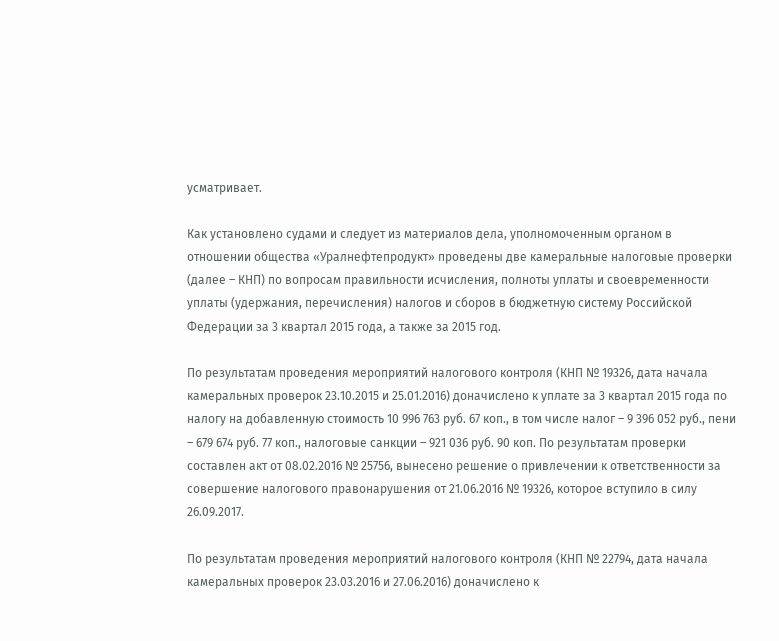усматривает.

Как установлено судами и следует из материалов дела, уполномоченным органом в отношении общества «Уралнефтепродукт» проведены две камеральные налоговые проверки (далее – КНП) по вопросам правильности исчисления, полноты уплаты и своевременности уплаты (удержания, перечисления) налогов и сборов в бюджетную систему Российской Федерации за 3 квартал 2015 года, а также за 2015 год.

По результатам проведения мероприятий налогового контроля (КНП № 19326, дата начала камеральных проверок 23.10.2015 и 25.01.2016) доначислено к уплате за 3 квартал 2015 года по налогу на добавленную стоимость 10 996 763 руб. 67 коп., в том числе налог – 9 396 052 руб., пени – 679 674 руб. 77 коп., налоговые санкции – 921 036 руб. 90 коп. По результатам проверки составлен акт от 08.02.2016 № 25756, вынесено решение о привлечении к ответственности за совершение налогового правонарушения от 21.06.2016 № 19326, которое вступило в силу 26.09.2017.

По результатам проведения мероприятий налогового контроля (КНП № 22794, дата начала камеральных проверок 23.03.2016 и 27.06.2016) доначислено к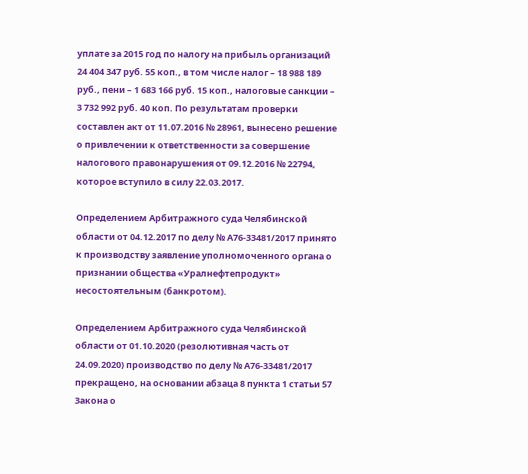уплате за 2015 год по налогу на прибыль организаций 24 404 347 руб. 55 коп., в том числе налог – 18 988 189 руб., пени – 1 683 166 руб. 15 коп., налоговые санкции – 3 732 992 руб. 40 коп. По результатам проверки составлен акт от 11.07.2016 № 28961, вынесено решение о привлечении к ответственности за совершение налогового правонарушения от 09.12.2016 № 22794, которое вступило в силу 22.03.2017.

Определением Арбитражного суда Челябинской области от 04.12.2017 по делу № А76-33481/2017 принято к производству заявление уполномоченного органа о признании общества «Уралнефтепродукт» несостоятельным (банкротом).

Определением Арбитражного суда Челябинской области от 01.10.2020 (резолютивная часть от 24.09.2020) производство по делу № А76-33481/2017 прекращено, на основании абзаца 8 пункта 1 статьи 57 Закона о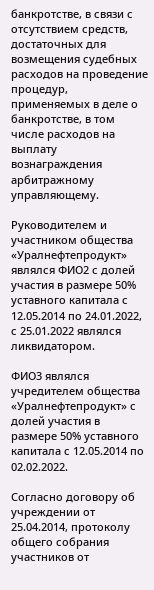банкротстве, в связи с отсутствием средств, достаточных для возмещения судебных расходов на проведение процедур, применяемых в деле о банкротстве, в том числе расходов на выплату вознаграждения арбитражному управляющему.

Руководителем и участником общества «Уралнефтепродукт» являлся ФИО2 с долей участия в размере 50% уставного капитала с 12.05.2014 по 24.01.2022, с 25.01.2022 являлся ликвидатором.

ФИО3 являлся учредителем общества «Уралнефтепродукт» с долей участия в размере 50% уставного капитала с 12.05.2014 по 02.02.2022.

Согласно договору об учреждении от 25.04.2014, протоколу общего собрания участников от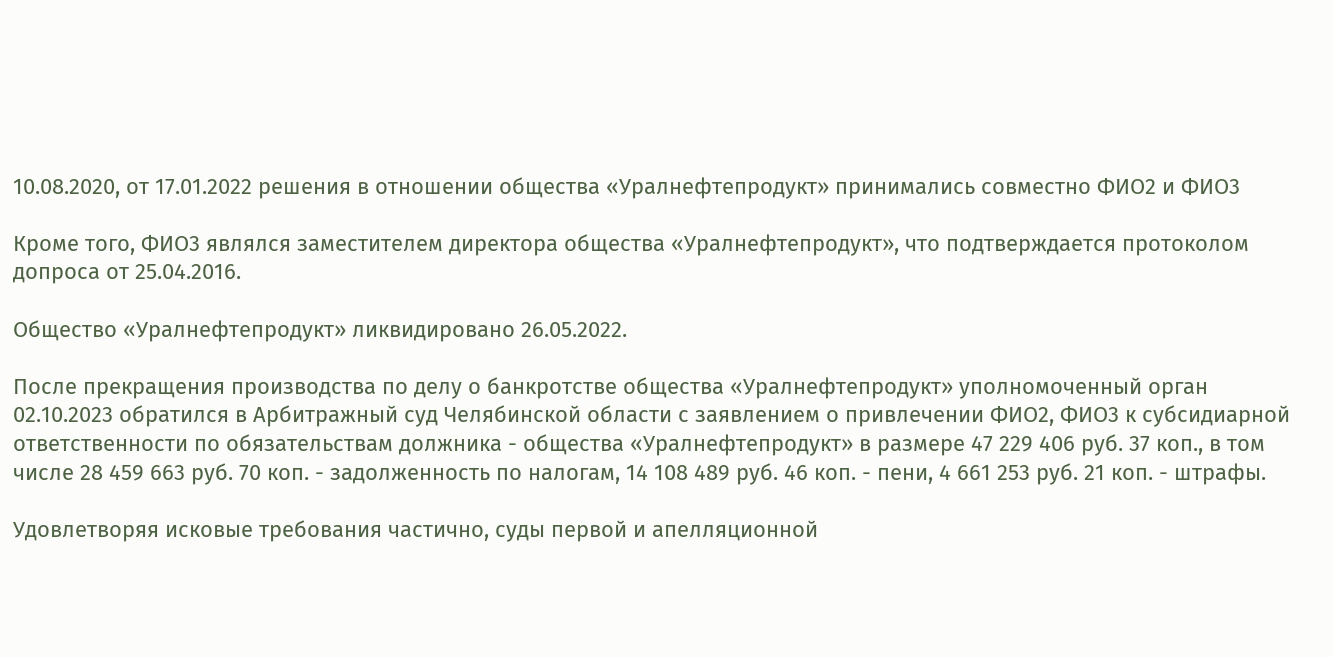10.08.2020, от 17.01.2022 решения в отношении общества «Уралнефтепродукт» принимались совместно ФИО2 и ФИО3

Кроме того, ФИО3 являлся заместителем директора общества «Уралнефтепродукт», что подтверждается протоколом допроса от 25.04.2016.

Общество «Уралнефтепродукт» ликвидировано 26.05.2022.

После прекращения производства по делу о банкротстве общества «Уралнефтепродукт» уполномоченный орган 02.10.2023 обратился в Арбитражный суд Челябинской области с заявлением о привлечении ФИО2, ФИО3 к субсидиарной ответственности по обязательствам должника - общества «Уралнефтепродукт» в размере 47 229 406 руб. 37 коп., в том числе 28 459 663 руб. 70 коп. - задолженность по налогам, 14 108 489 руб. 46 коп. - пени, 4 661 253 руб. 21 коп. - штрафы.

Удовлетворяя исковые требования частично, суды первой и апелляционной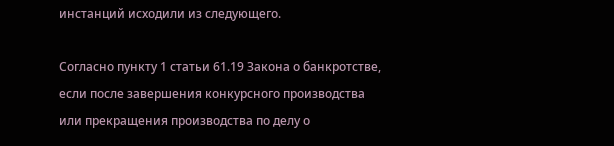инстанций исходили из следующего.

Согласно пункту 1 статьи 61.19 Закона о банкротстве, если после завершения конкурсного производства или прекращения производства по делу о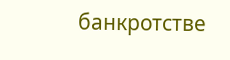банкротстве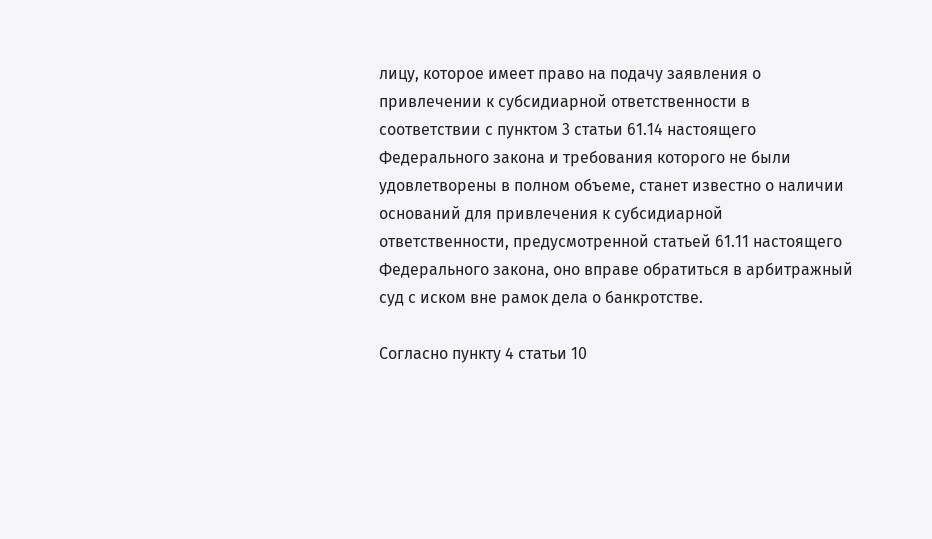лицу, которое имеет право на подачу заявления о привлечении к субсидиарной ответственности в соответствии с пунктом 3 статьи 61.14 настоящего Федерального закона и требования которого не были удовлетворены в полном объеме, станет известно о наличии оснований для привлечения к субсидиарной ответственности, предусмотренной статьей 61.11 настоящего Федерального закона, оно вправе обратиться в арбитражный суд с иском вне рамок дела о банкротстве.

Согласно пункту 4 статьи 10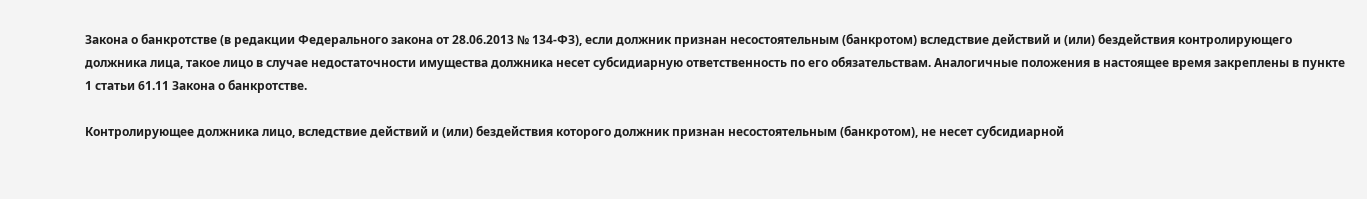Закона о банкротстве (в редакции Федерального закона от 28.06.2013 № 134-ФЗ), если должник признан несостоятельным (банкротом) вследствие действий и (или) бездействия контролирующего должника лица, такое лицо в случае недостаточности имущества должника несет субсидиарную ответственность по его обязательствам. Аналогичные положения в настоящее время закреплены в пункте 1 статьи 61.11 Закона о банкротстве.

Контролирующее должника лицо, вследствие действий и (или) бездействия которого должник признан несостоятельным (банкротом), не несет субсидиарной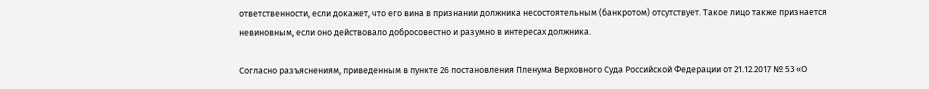ответственности, если докажет, что его вина в признании должника несостоятельным (банкротом) отсутствует. Такое лицо также признается невиновным, если оно действовало добросовестно и разумно в интересах должника.

Согласно разъяснениям, приведенным в пункте 26 постановления Пленума Верховного Суда Российской Федерации от 21.12.2017 № 53 «О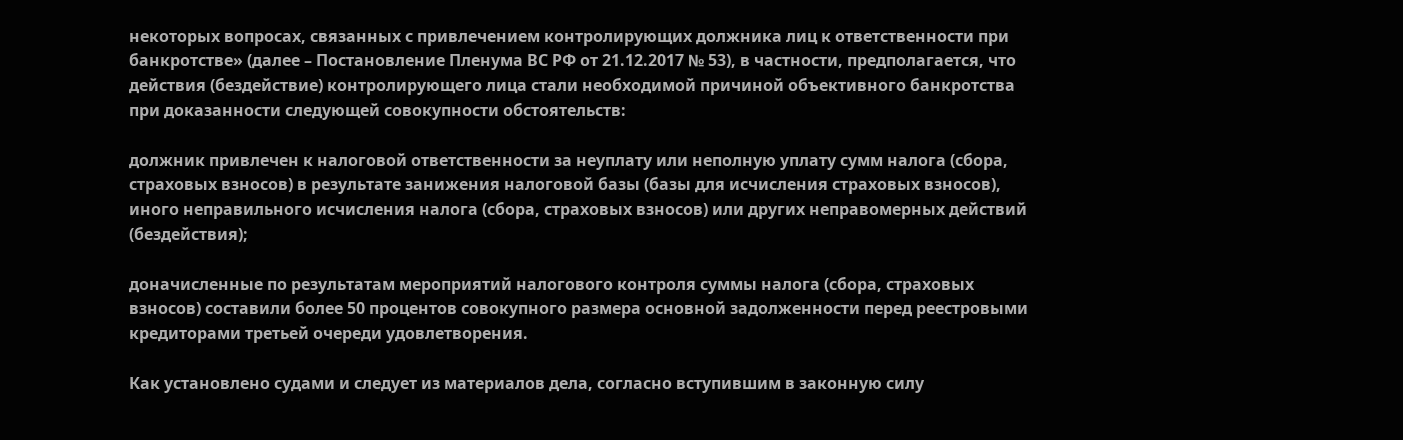некоторых вопросах, связанных с привлечением контролирующих должника лиц к ответственности при банкротстве» (далее – Постановление Пленума ВС РФ от 21.12.2017 № 53), в частности, предполагается, что действия (бездействие) контролирующего лица стали необходимой причиной объективного банкротства при доказанности следующей совокупности обстоятельств:

должник привлечен к налоговой ответственности за неуплату или неполную уплату сумм налога (сбора, страховых взносов) в результате занижения налоговой базы (базы для исчисления страховых взносов), иного неправильного исчисления налога (сбора, страховых взносов) или других неправомерных действий (бездействия);

доначисленные по результатам мероприятий налогового контроля суммы налога (сбора, страховых взносов) составили более 50 процентов совокупного размера основной задолженности перед реестровыми кредиторами третьей очереди удовлетворения.

Как установлено судами и следует из материалов дела, согласно вступившим в законную силу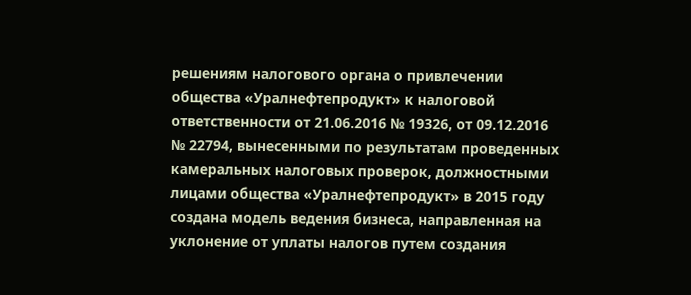решениям налогового органа о привлечении общества «Уралнефтепродукт» к налоговой ответственности от 21.06.2016 № 19326, от 09.12.2016 № 22794, вынесенными по результатам проведенных камеральных налоговых проверок, должностными лицами общества «Уралнефтепродукт» в 2015 году создана модель ведения бизнеса, направленная на уклонение от уплаты налогов путем создания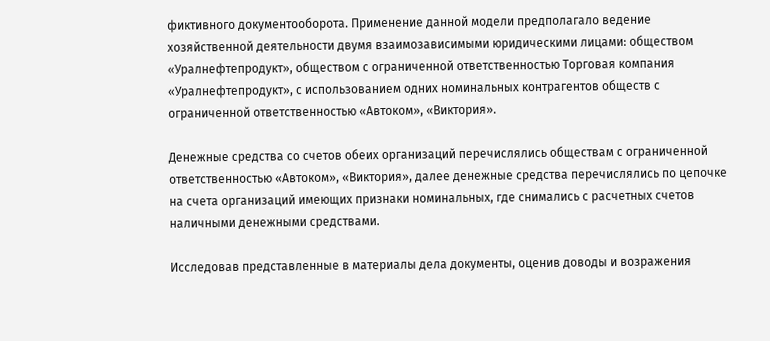фиктивного документооборота. Применение данной модели предполагало ведение хозяйственной деятельности двумя взаимозависимыми юридическими лицами: обществом «Уралнефтепродукт», обществом с ограниченной ответственностью Торговая компания «Уралнефтепродукт», с использованием одних номинальных контрагентов обществ с ограниченной ответственностью «Автоком», «Виктория».

Денежные средства со счетов обеих организаций перечислялись обществам с ограниченной ответственностью «Автоком», «Виктория», далее денежные средства перечислялись по цепочке на счета организаций имеющих признаки номинальных, где снимались с расчетных счетов наличными денежными средствами.

Исследовав представленные в материалы дела документы, оценив доводы и возражения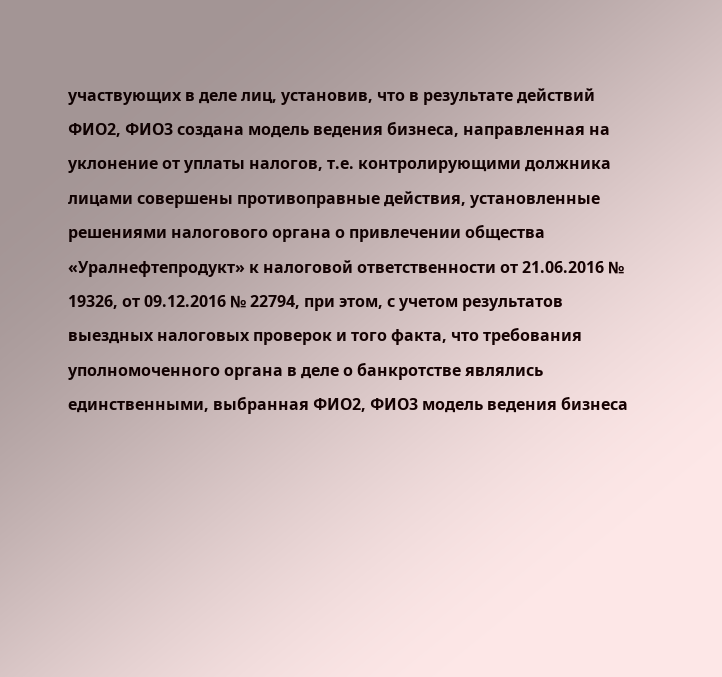участвующих в деле лиц, установив, что в результате действий ФИО2, ФИО3 создана модель ведения бизнеса, направленная на уклонение от уплаты налогов, т.е. контролирующими должника лицами совершены противоправные действия, установленные решениями налогового органа о привлечении общества «Уралнефтепродукт» к налоговой ответственности от 21.06.2016 № 19326, от 09.12.2016 № 22794, при этом, с учетом результатов выездных налоговых проверок и того факта, что требования уполномоченного органа в деле о банкротстве являлись единственными, выбранная ФИО2, ФИО3 модель ведения бизнеса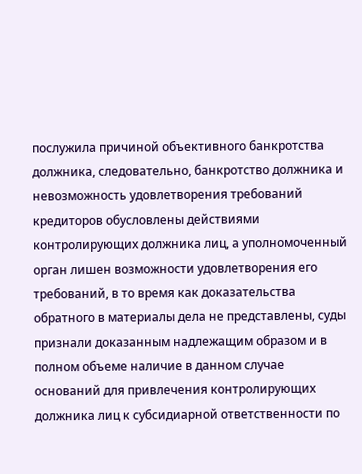послужила причиной объективного банкротства должника, следовательно, банкротство должника и невозможность удовлетворения требований кредиторов обусловлены действиями контролирующих должника лиц, а уполномоченный орган лишен возможности удовлетворения его требований, в то время как доказательства обратного в материалы дела не представлены, суды признали доказанным надлежащим образом и в полном объеме наличие в данном случае оснований для привлечения контролирующих должника лиц к субсидиарной ответственности по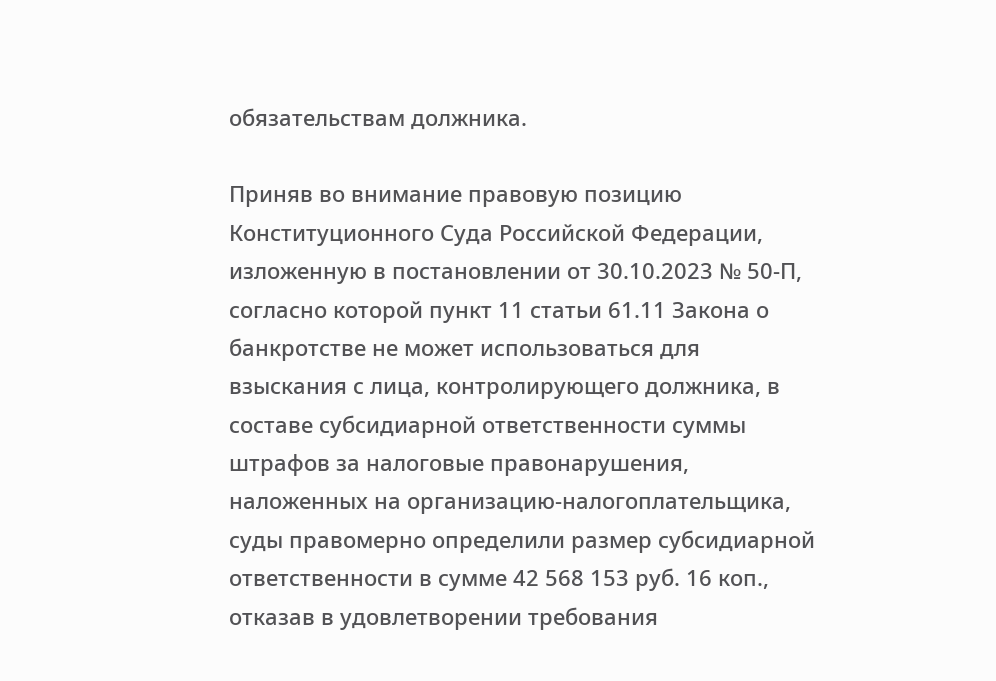обязательствам должника.

Приняв во внимание правовую позицию Конституционного Суда Российской Федерации, изложенную в постановлении от 30.10.2023 № 50-П, согласно которой пункт 11 статьи 61.11 Закона о банкротстве не может использоваться для взыскания с лица, контролирующего должника, в составе субсидиарной ответственности суммы штрафов за налоговые правонарушения, наложенных на организацию-налогоплательщика, суды правомерно определили размер субсидиарной ответственности в сумме 42 568 153 руб. 16 коп., отказав в удовлетворении требования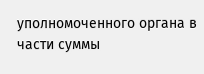уполномоченного органа в части суммы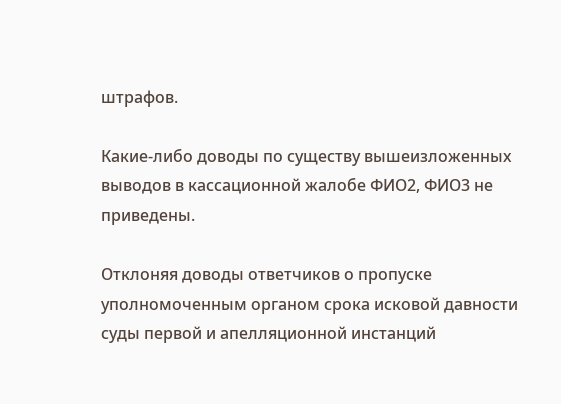штрафов.

Какие-либо доводы по существу вышеизложенных выводов в кассационной жалобе ФИО2, ФИО3 не приведены.

Отклоняя доводы ответчиков о пропуске уполномоченным органом срока исковой давности суды первой и апелляционной инстанций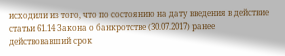исходили из того, что по состоянию на дату введения в действие статьи 61.14 Закона о банкротстве (30.07.2017) ранее действовавший срок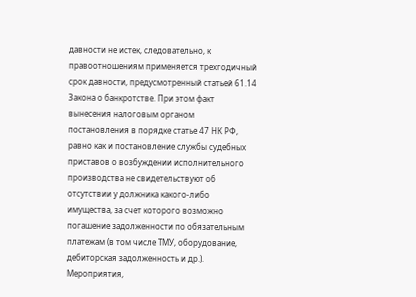давности не истек, следовательно, к правоотношениям применяется трехгодичный срок давности, предусмотренный статьей 61.14 Закона о банкротстве. При этом факт вынесения налоговым органом постановления в порядке статье 47 НК РФ, равно как и постановление службы судебных приставов о возбуждении исполнительного производства не свидетельствуют об отсутствии у должника какого-либо имущества, за счет которого возможно погашение задолженности по обязательным платежам (в том числе ТМУ, оборудование, дебиторская задолженность и др.). Мероприятия,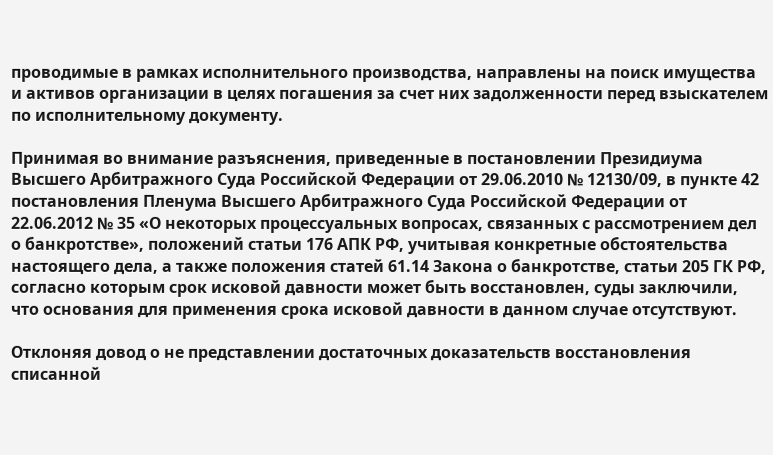проводимые в рамках исполнительного производства, направлены на поиск имущества и активов организации в целях погашения за счет них задолженности перед взыскателем по исполнительному документу.

Принимая во внимание разъяснения, приведенные в постановлении Президиума Высшего Арбитражного Суда Российской Федерации от 29.06.2010 № 12130/09, в пункте 42 постановления Пленума Высшего Арбитражного Суда Российской Федерации от 22.06.2012 № 35 «О некоторых процессуальных вопросах, связанных с рассмотрением дел о банкротстве», положений статьи 176 АПК РФ, учитывая конкретные обстоятельства настоящего дела, а также положения статей 61.14 Закона о банкротстве, статьи 205 ГК РФ, согласно которым срок исковой давности может быть восстановлен, суды заключили, что основания для применения срока исковой давности в данном случае отсутствуют.

Отклоняя довод о не представлении достаточных доказательств восстановления списанной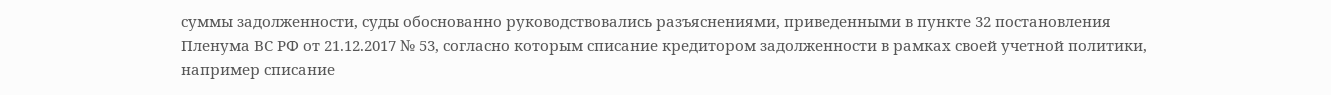суммы задолженности, суды обоснованно руководствовались разъяснениями, приведенными в пункте 32 постановления Пленума ВС РФ от 21.12.2017 № 53, согласно которым списание кредитором задолженности в рамках своей учетной политики, например списание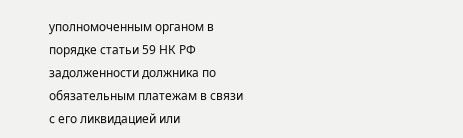уполномоченным органом в порядке статьи 59 НК РФ задолженности должника по обязательным платежам в связи с его ликвидацией или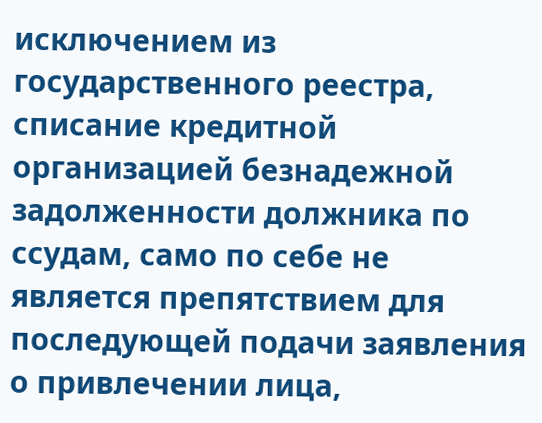исключением из государственного реестра, списание кредитной организацией безнадежной задолженности должника по ссудам, само по себе не является препятствием для последующей подачи заявления о привлечении лица,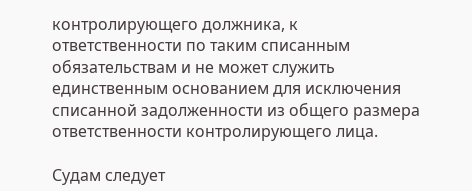контролирующего должника, к ответственности по таким списанным обязательствам и не может служить единственным основанием для исключения списанной задолженности из общего размера ответственности контролирующего лица.

Судам следует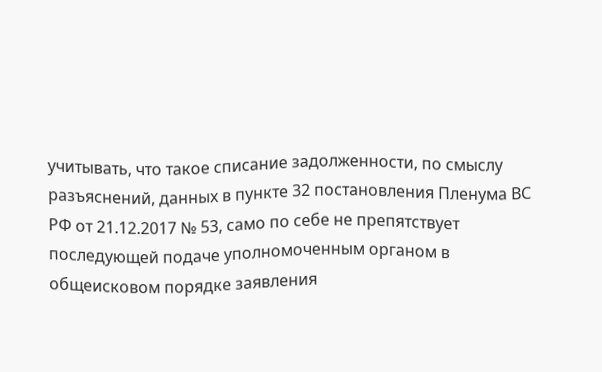учитывать, что такое списание задолженности, по смыслу разъяснений, данных в пункте 32 постановления Пленума ВС РФ от 21.12.2017 № 53, само по себе не препятствует последующей подаче уполномоченным органом в общеисковом порядке заявления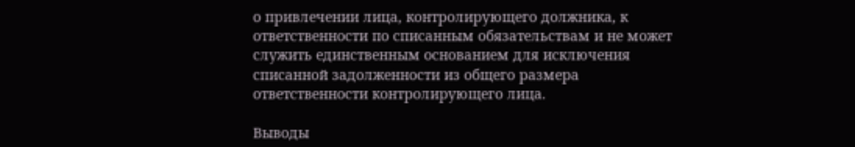о привлечении лица, контролирующего должника, к ответственности по списанным обязательствам и не может служить единственным основанием для исключения списанной задолженности из общего размера ответственности контролирующего лица.

Выводы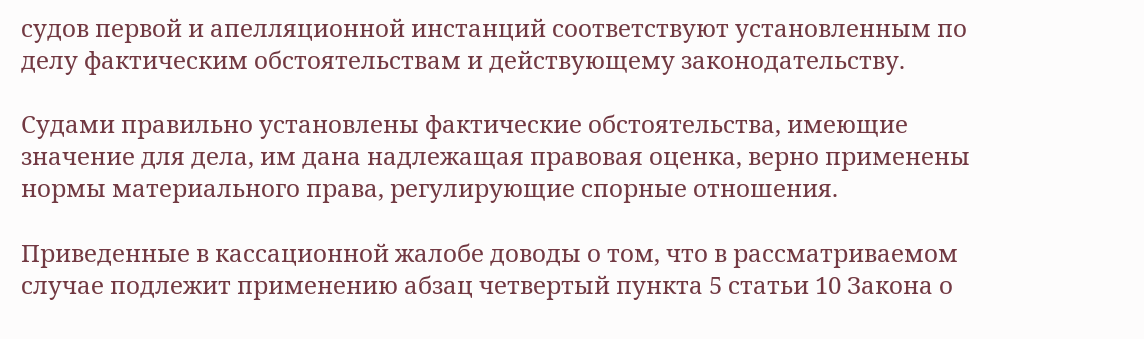судов первой и апелляционной инстанций соответствуют установленным по делу фактическим обстоятельствам и действующему законодательству.

Судами правильно установлены фактические обстоятельства, имеющие значение для дела, им дана надлежащая правовая оценка, верно применены нормы материального права, регулирующие спорные отношения.

Приведенные в кассационной жалобе доводы о том, что в рассматриваемом случае подлежит применению абзац четвертый пункта 5 статьи 10 Закона о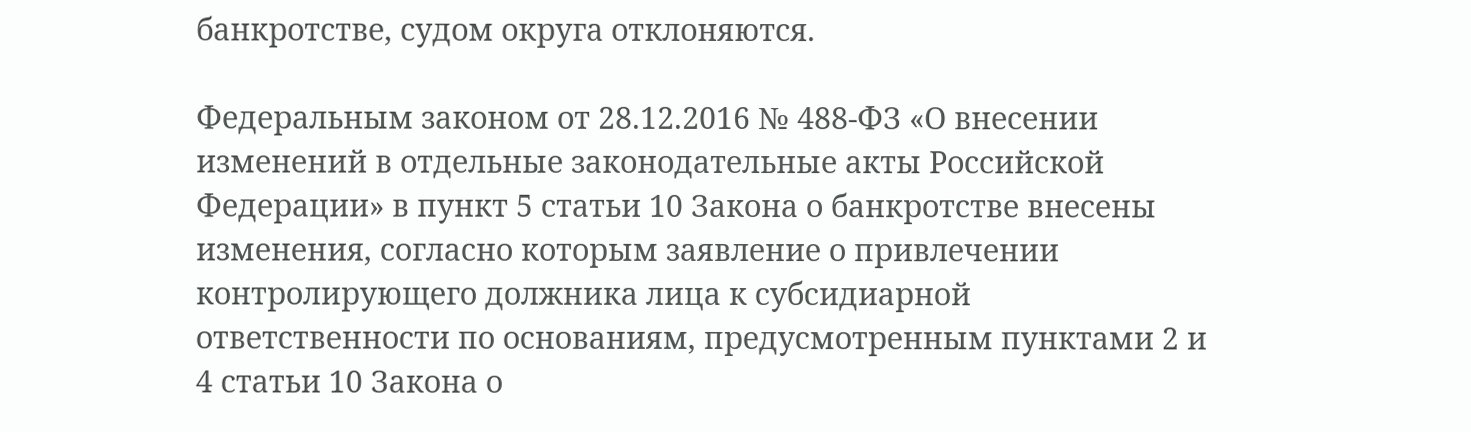банкротстве, судом округа отклоняются.

Федеральным законом от 28.12.2016 № 488-ФЗ «О внесении изменений в отдельные законодательные акты Российской Федерации» в пункт 5 статьи 10 Закона о банкротстве внесены изменения, согласно которым заявление о привлечении контролирующего должника лица к субсидиарной ответственности по основаниям, предусмотренным пунктами 2 и 4 статьи 10 Закона о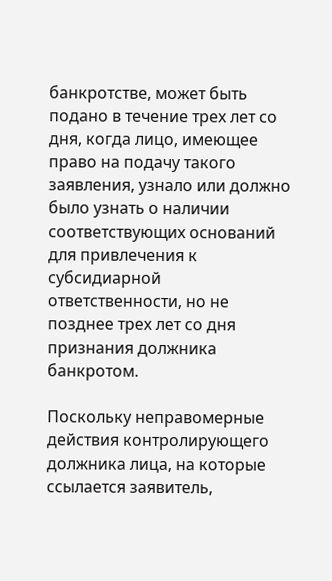банкротстве, может быть подано в течение трех лет со дня, когда лицо, имеющее право на подачу такого заявления, узнало или должно было узнать о наличии соответствующих оснований для привлечения к субсидиарной ответственности, но не позднее трех лет со дня признания должника банкротом.

Поскольку неправомерные действия контролирующего должника лица, на которые ссылается заявитель,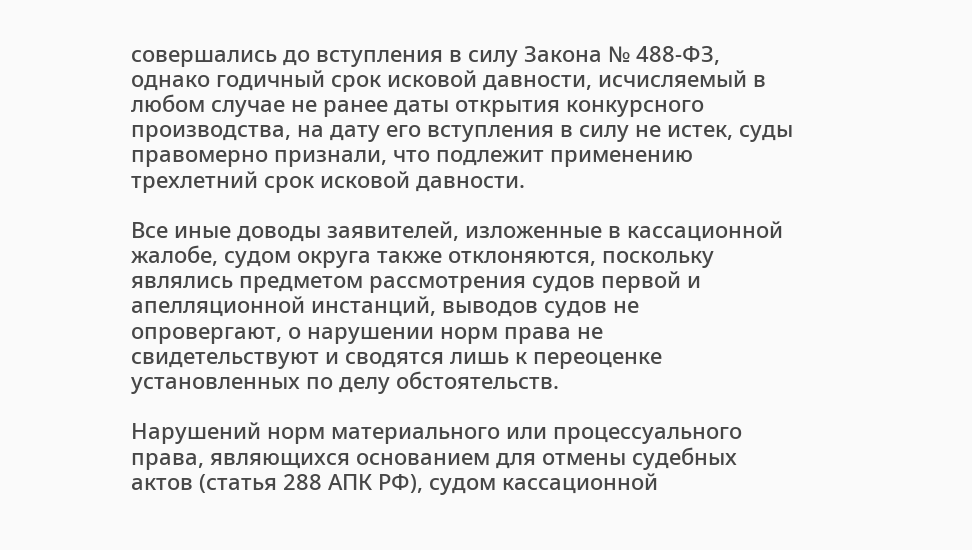совершались до вступления в силу Закона № 488-ФЗ, однако годичный срок исковой давности, исчисляемый в любом случае не ранее даты открытия конкурсного производства, на дату его вступления в силу не истек, суды правомерно признали, что подлежит применению трехлетний срок исковой давности.

Все иные доводы заявителей, изложенные в кассационной жалобе, судом округа также отклоняются, поскольку являлись предметом рассмотрения судов первой и апелляционной инстанций, выводов судов не опровергают, о нарушении норм права не свидетельствуют и сводятся лишь к переоценке установленных по делу обстоятельств.

Нарушений норм материального или процессуального права, являющихся основанием для отмены судебных актов (статья 288 АПК РФ), судом кассационной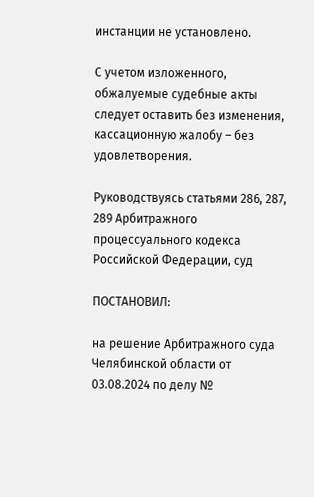инстанции не установлено.

С учетом изложенного, обжалуемые судебные акты следует оставить без изменения, кассационную жалобу – без удовлетворения.

Руководствуясь статьями 286, 287, 289 Арбитражного процессуального кодекса Российской Федерации, суд

ПОСТАНОВИЛ:

на решение Арбитражного суда Челябинской области от 03.08.2024 по делу №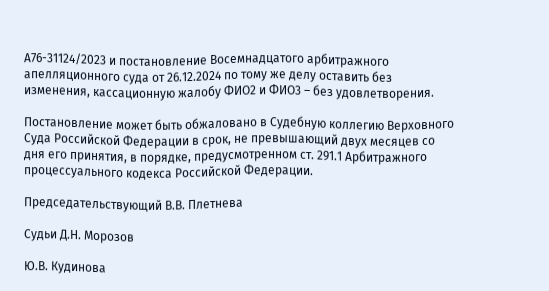А76-31124/2023 и постановление Восемнадцатого арбитражного апелляционного суда от 26.12.2024 по тому же делу оставить без изменения, кассационную жалобу ФИО2 и ФИО3 – без удовлетворения.

Постановление может быть обжаловано в Судебную коллегию Верховного Суда Российской Федерации в срок, не превышающий двух месяцев со дня его принятия, в порядке, предусмотренном ст. 291.1 Арбитражного процессуального кодекса Российской Федерации.

Председательствующий В.В. Плетнева

Судьи Д.Н. Морозов

Ю.В. Кудинова